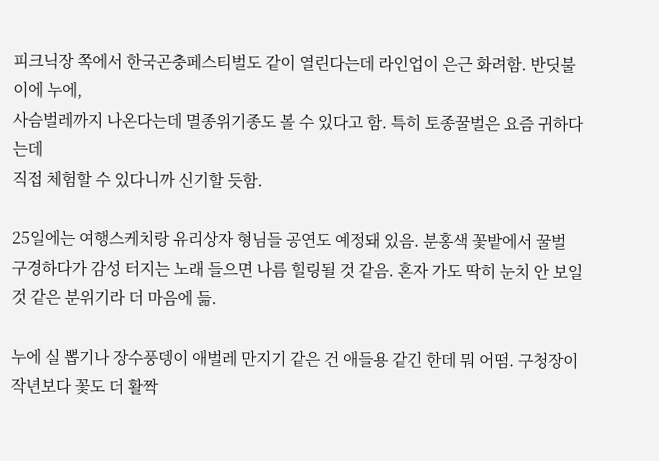피크닉장 쪽에서 한국곤충페스티벌도 같이 열린다는데 라인업이 은근 화려함. 반딧불이에 누에,
사슴벌레까지 나온다는데 멸종위기종도 볼 수 있다고 함. 특히 토종꿀벌은 요즘 귀하다는데
직접 체험할 수 있다니까 신기할 듯함.

25일에는 여행스케치랑 유리상자 형님들 공연도 예정돼 있음. 분홍색 꽃밭에서 꿀벌
구경하다가 감성 터지는 노래 들으면 나름 힐링될 것 같음. 혼자 가도 딱히 눈치 안 보일
것 같은 분위기라 더 마음에 듦.

누에 실 뽑기나 장수풍뎅이 애벌레 만지기 같은 건 애들용 같긴 한데 뭐 어떰. 구청장이
작년보다 꽃도 더 활짝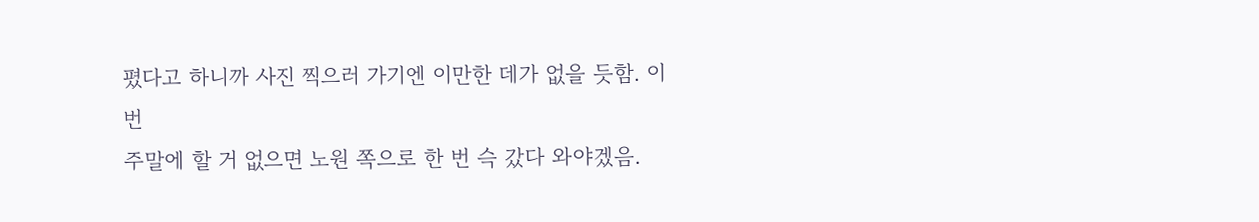폈다고 하니까 사진 찍으러 가기엔 이만한 데가 없을 듯함. 이번
주말에 할 거 없으면 노원 쪽으로 한 번 슥 갔다 와야겠음.